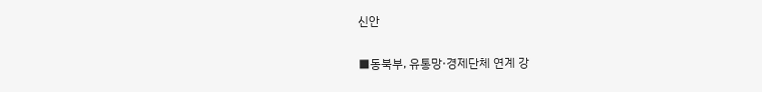신안

■동북부, 유통망·경제단체 연계 강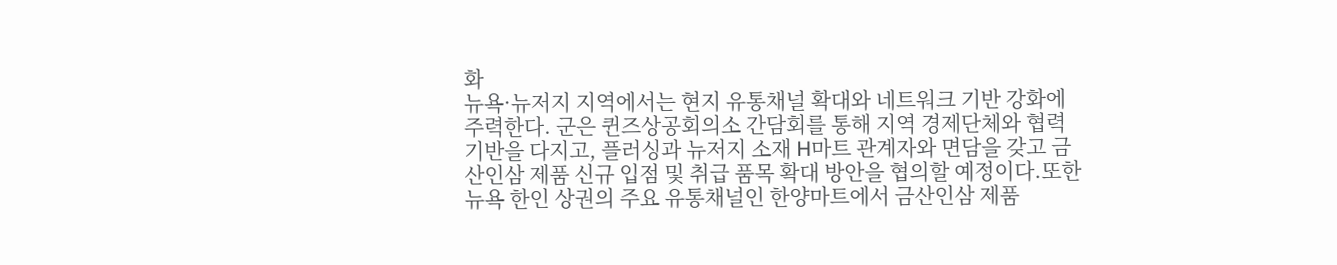화
뉴욕·뉴저지 지역에서는 현지 유통채널 확대와 네트워크 기반 강화에 주력한다. 군은 퀸즈상공회의소 간담회를 통해 지역 경제단체와 협력 기반을 다지고, 플러싱과 뉴저지 소재 H마트 관계자와 면담을 갖고 금산인삼 제품 신규 입점 및 취급 품목 확대 방안을 협의할 예정이다.또한 뉴욕 한인 상권의 주요 유통채널인 한양마트에서 금산인삼 제품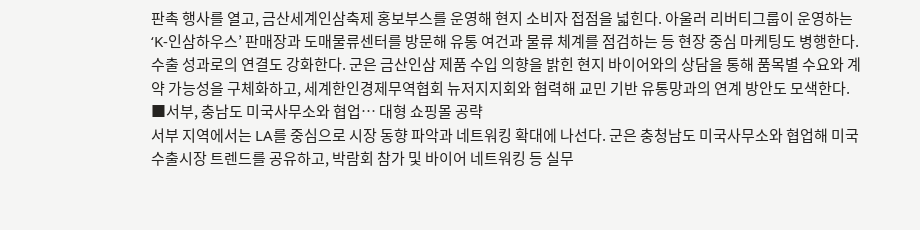판촉 행사를 열고, 금산세계인삼축제 홍보부스를 운영해 현지 소비자 접점을 넓힌다. 아울러 리버티그룹이 운영하는 ‘K-인삼하우스’ 판매장과 도매물류센터를 방문해 유통 여건과 물류 체계를 점검하는 등 현장 중심 마케팅도 병행한다.수출 성과로의 연결도 강화한다. 군은 금산인삼 제품 수입 의향을 밝힌 현지 바이어와의 상담을 통해 품목별 수요와 계약 가능성을 구체화하고, 세계한인경제무역협회 뉴저지지회와 협력해 교민 기반 유통망과의 연계 방안도 모색한다.
■서부, 충남도 미국사무소와 협업… 대형 쇼핑몰 공략
서부 지역에서는 LA를 중심으로 시장 동향 파악과 네트워킹 확대에 나선다. 군은 충청남도 미국사무소와 협업해 미국 수출시장 트렌드를 공유하고, 박람회 참가 및 바이어 네트워킹 등 실무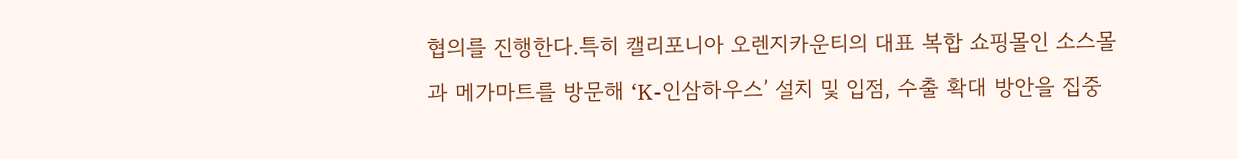협의를 진행한다.특히 캘리포니아 오렌지카운티의 대표 복합 쇼핑몰인 소스몰과 메가마트를 방문해 ‘K-인삼하우스’ 설치 및 입점, 수출 확대 방안을 집중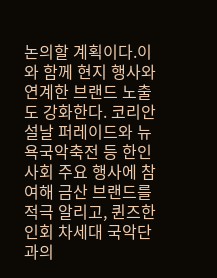논의할 계획이다.이와 함께 현지 행사와 연계한 브랜드 노출도 강화한다. 코리안 설날 퍼레이드와 뉴욕국악축전 등 한인 사회 주요 행사에 참여해 금산 브랜드를 적극 알리고, 퀸즈한인회 차세대 국악단과의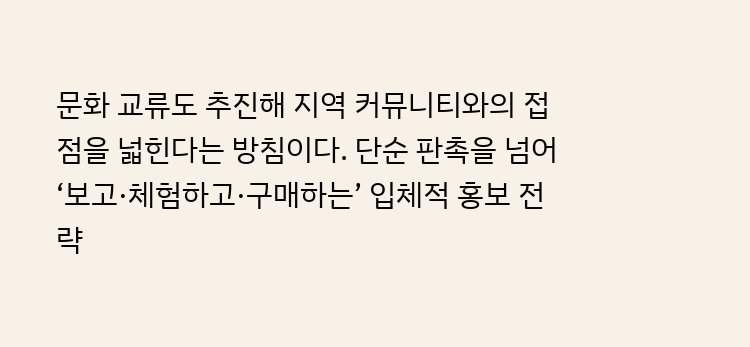문화 교류도 추진해 지역 커뮤니티와의 접점을 넓힌다는 방침이다. 단순 판촉을 넘어 ‘보고·체험하고·구매하는’ 입체적 홍보 전략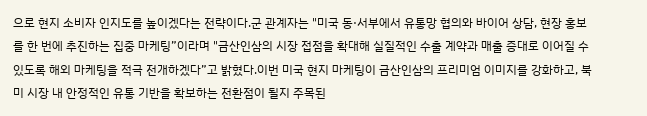으로 현지 소비자 인지도를 높이겠다는 전략이다.군 관계자는 "미국 동·서부에서 유통망 협의와 바이어 상담, 현장 홍보를 한 번에 추진하는 집중 마케팅”이라며 "금산인삼의 시장 접점을 확대해 실질적인 수출 계약과 매출 증대로 이어질 수 있도록 해외 마케팅을 적극 전개하겠다”고 밝혔다.이번 미국 현지 마케팅이 금산인삼의 프리미엄 이미지를 강화하고, 북미 시장 내 안정적인 유통 기반을 확보하는 전환점이 될지 주목된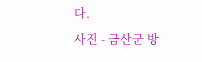다.
사진 - 금산군 방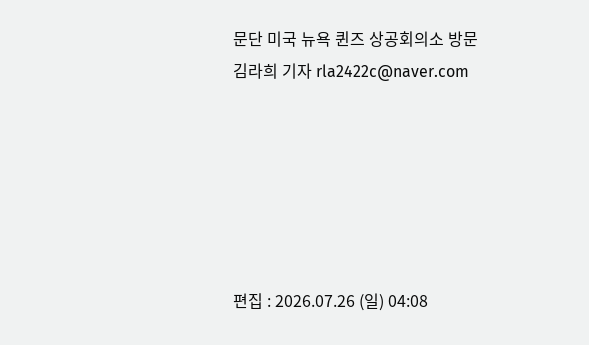문단 미국 뉴욕 퀸즈 상공회의소 방문
김라희 기자 rla2422c@naver.com






편집 : 2026.07.26 (일) 04:08